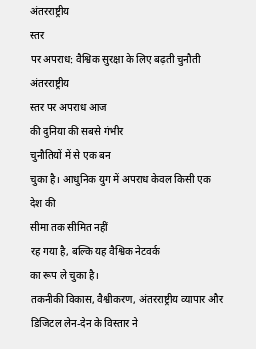अंतरराष्ट्रीय
स्तर
पर अपराध: वैश्विक सुरक्षा के लिए बढ़ती चुनौती
अंतरराष्ट्रीय
स्तर पर अपराध आज
की दुनिया की सबसे गंभीर
चुनौतियों में से एक बन
चुका है। आधुनिक युग में अपराध केवल किसी एक देश की
सीमा तक सीमित नहीं
रह गया है, बल्कि यह वैश्विक नेटवर्क
का रूप ले चुका है।
तकनीकी विकास, वैश्वीकरण, अंतरराष्ट्रीय व्यापार और डिजिटल लेन-देन के विस्तार ने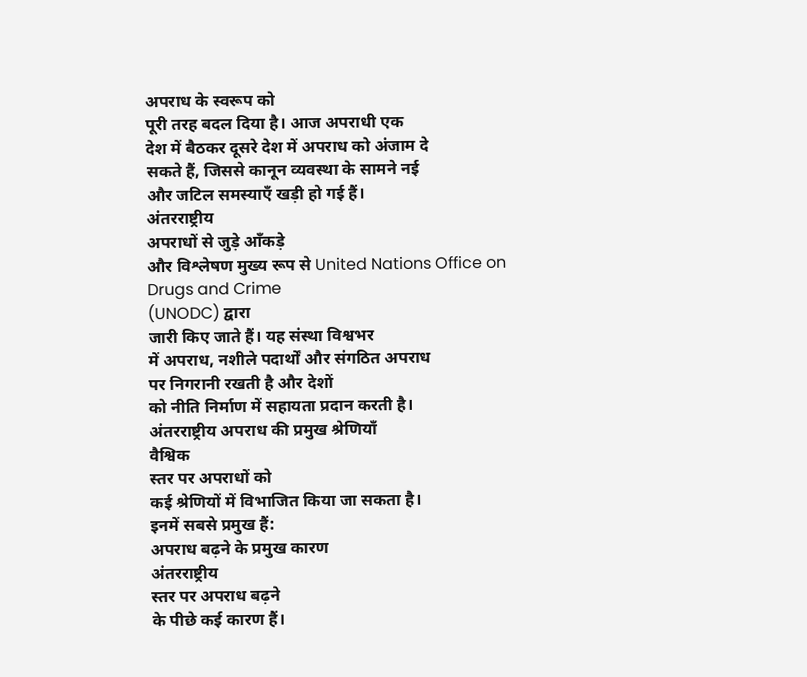अपराध के स्वरूप को
पूरी तरह बदल दिया है। आज अपराधी एक
देश में बैठकर दूसरे देश में अपराध को अंजाम दे
सकते हैं, जिससे कानून व्यवस्था के सामने नई
और जटिल समस्याएँ खड़ी हो गई हैं।
अंतरराष्ट्रीय
अपराधों से जुड़े आँकड़े
और विश्लेषण मुख्य रूप से United Nations Office on Drugs and Crime
(UNODC) द्वारा
जारी किए जाते हैं। यह संस्था विश्वभर
में अपराध, नशीले पदार्थों और संगठित अपराध
पर निगरानी रखती है और देशों
को नीति निर्माण में सहायता प्रदान करती है।
अंतरराष्ट्रीय अपराध की प्रमुख श्रेणियाँ
वैश्विक
स्तर पर अपराधों को
कई श्रेणियों में विभाजित किया जा सकता है।
इनमें सबसे प्रमुख हैं:
अपराध बढ़ने के प्रमुख कारण
अंतरराष्ट्रीय
स्तर पर अपराध बढ़ने
के पीछे कई कारण हैं।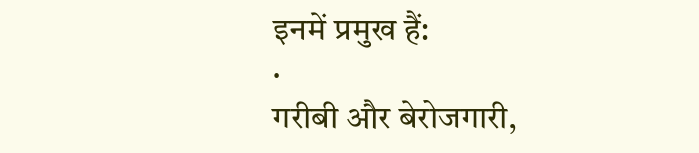इनमें प्रमुख हैं:
·
गरीबी और बेरोजगारी,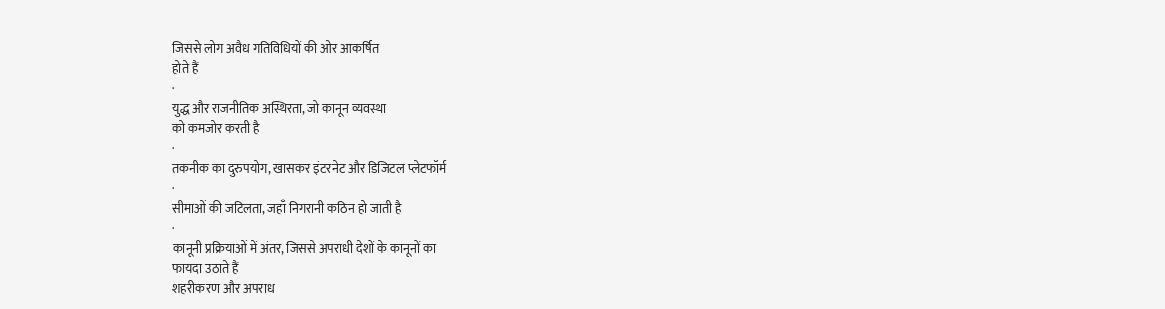जिससे लोग अवैध गतिविधियों की ओर आकर्षित
होते हैं
·
युद्ध और राजनीतिक अस्थिरता, जो कानून व्यवस्था
को कमजोर करती है
·
तकनीक का दुरुपयोग, खासकर इंटरनेट और डिजिटल प्लेटफॉर्म
·
सीमाओं की जटिलता, जहाँ निगरानी कठिन हो जाती है
·
कानूनी प्रक्रियाओं में अंतर, जिससे अपराधी देशों के कानूनों का
फायदा उठाते हैं
शहरीकरण और अपराध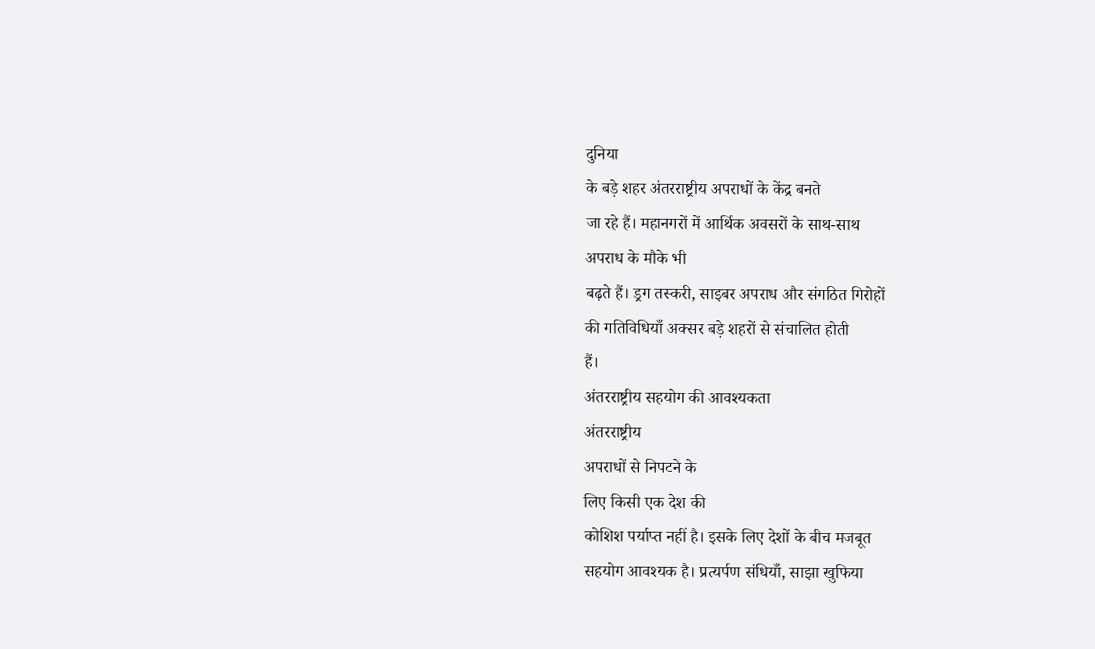दुनिया
के बड़े शहर अंतरराष्ट्रीय अपराधों के केंद्र बनते
जा रहे हैं। महानगरों में आर्थिक अवसरों के साथ-साथ
अपराध के मौके भी
बढ़ते हैं। ड्रग तस्करी, साइबर अपराध और संगठित गिरोहों
की गतिविधियाँ अक्सर बड़े शहरों से संचालित होती
हैं।
अंतरराष्ट्रीय सहयोग की आवश्यकता
अंतरराष्ट्रीय
अपराधों से निपटने के
लिए किसी एक देश की
कोशिश पर्याप्त नहीं है। इसके लिए देशों के बीच मजबूत
सहयोग आवश्यक है। प्रत्यर्पण संधियाँ, साझा खुफिया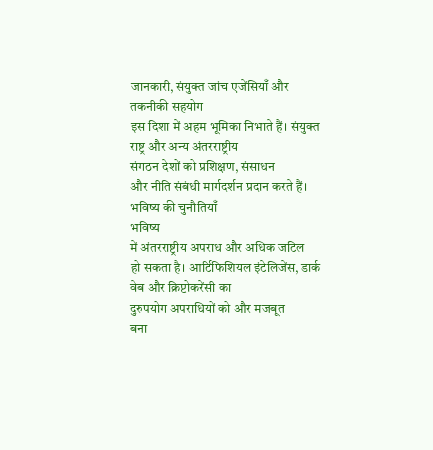जानकारी, संयुक्त जांच एजेंसियाँ और तकनीकी सहयोग
इस दिशा में अहम भूमिका निभाते हैं। संयुक्त राष्ट्र और अन्य अंतरराष्ट्रीय
संगठन देशों को प्रशिक्षण, संसाधन
और नीति संबंधी मार्गदर्शन प्रदान करते हैं।
भविष्य की चुनौतियाँ
भविष्य
में अंतरराष्ट्रीय अपराध और अधिक जटिल
हो सकता है। आर्टिफिशियल इंटेलिजेंस, डार्क वेब और क्रिप्टोकरेंसी का
दुरुपयोग अपराधियों को और मजबूत
बना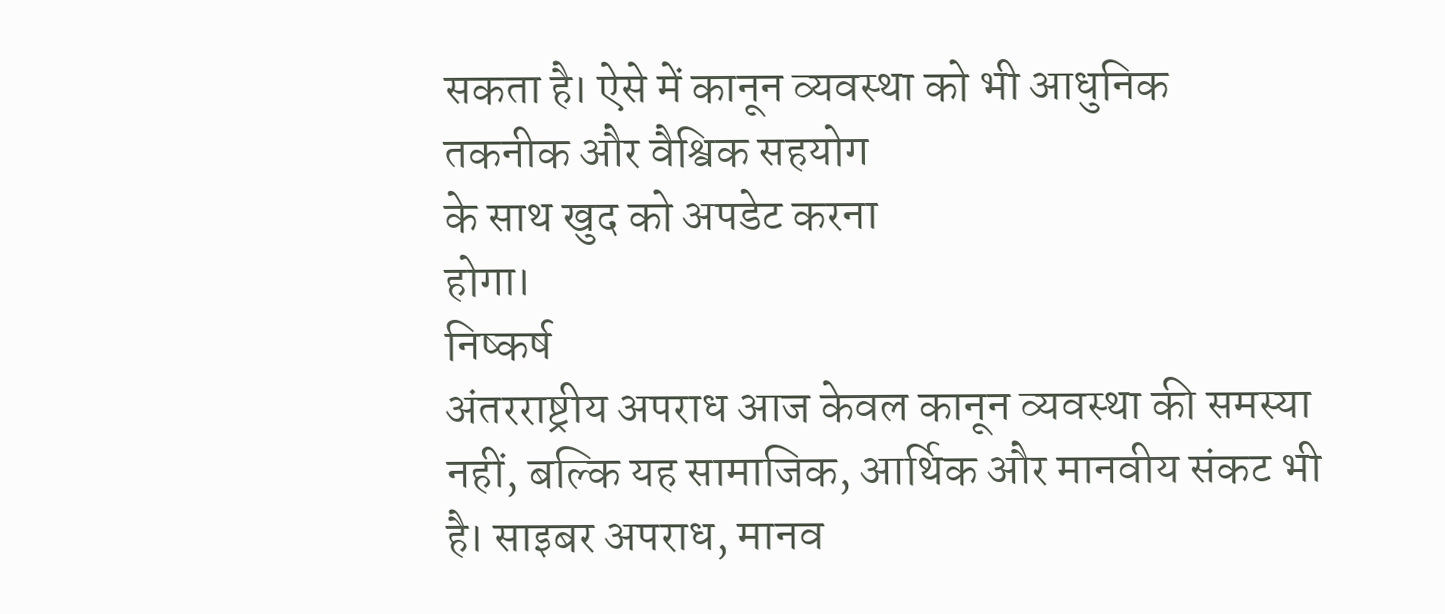सकता है। ऐसे में कानून व्यवस्था को भी आधुनिक
तकनीक और वैश्विक सहयोग
के साथ खुद को अपडेट करना
होगा।
निष्कर्ष
अंतरराष्ट्रीय अपराध आज केवल कानून व्यवस्था की समस्या नहीं, बल्कि यह सामाजिक, आर्थिक और मानवीय संकट भी है। साइबर अपराध, मानव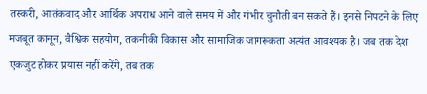तस्करी, आतंकवाद और आर्थिक अपराध आने वाले समय में और गंभीर चुनौती बन सकते हैं। इनसे निपटने के लिए मजबूत कानून, वैश्विक सहयोग, तकनीकी विकास और सामाजिक जागरूकता अत्यंत आवश्यक है। जब तक देश एकजुट होकर प्रयास नहीं करेंगे, तब तक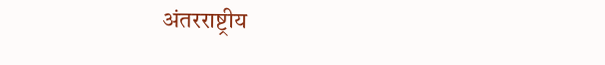अंतरराष्ट्रीय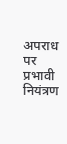अपराध पर प्रभावी नियंत्रण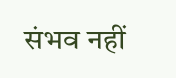संभव नहीं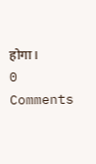होगा।
0 Comments